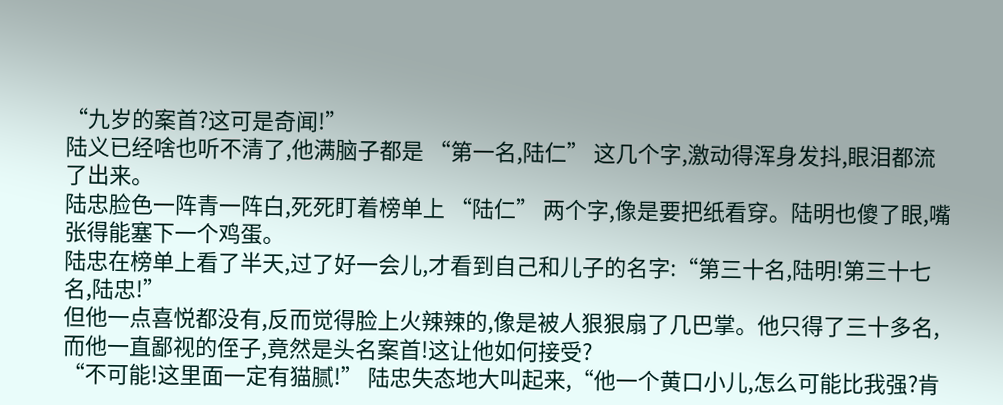“九岁的案首?这可是奇闻!”
陆义已经啥也听不清了,他满脑子都是 “第一名,陆仁” 这几个字,激动得浑身发抖,眼泪都流了出来。
陆忠脸色一阵青一阵白,死死盯着榜单上 “陆仁” 两个字,像是要把纸看穿。陆明也傻了眼,嘴张得能塞下一个鸡蛋。
陆忠在榜单上看了半天,过了好一会儿,才看到自己和儿子的名字:“第三十名,陆明!第三十七名,陆忠!”
但他一点喜悦都没有,反而觉得脸上火辣辣的,像是被人狠狠扇了几巴掌。他只得了三十多名,而他一直鄙视的侄子,竟然是头名案首!这让他如何接受?
“不可能!这里面一定有猫腻!” 陆忠失态地大叫起来,“他一个黄口小儿,怎么可能比我强?肯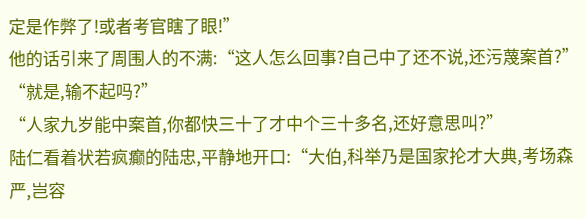定是作弊了!或者考官瞎了眼!”
他的话引来了周围人的不满:“这人怎么回事?自己中了还不说,还污蔑案首?”
“就是,输不起吗?”
“人家九岁能中案首,你都快三十了才中个三十多名,还好意思叫?”
陆仁看着状若疯癫的陆忠,平静地开口:“大伯,科举乃是国家抡才大典,考场森严,岂容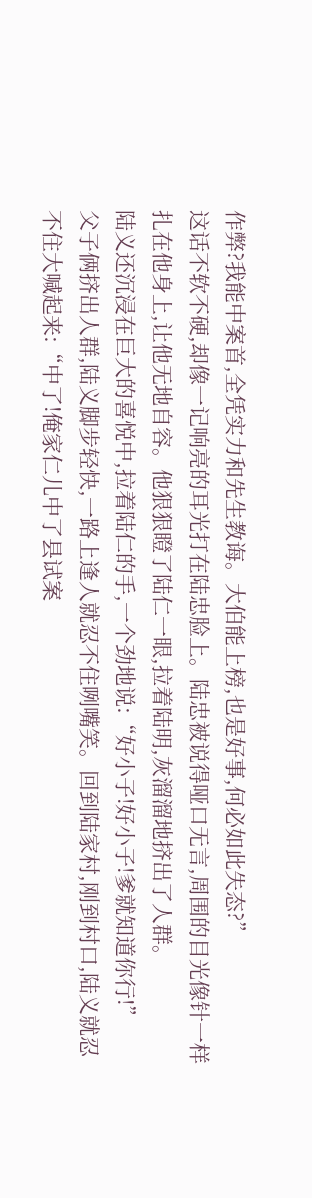作弊?我能中案首,全凭实力和先生教诲。大伯能上榜,也是好事,何必如此失态?”
这话不软不硬,却像一记响亮的耳光打在陆忠脸上。陆忠被说得哑口无言,周围的目光像针一样扎在他身上,让他无地自容。他狠狠瞪了陆仁一眼,拉着陆明,灰溜溜地挤出了人群。
陆义还沉浸在巨大的喜悦中,拉着陆仁的手,一个劲地说:“好小子!好小子!爹就知道你行!”
父子俩挤出人群,陆义脚步轻快,一路上逢人就忍不住咧嘴笑。回到陆家村,刚到村口,陆义就忍不住大喊起来:“中了!俺家仁儿中了县试案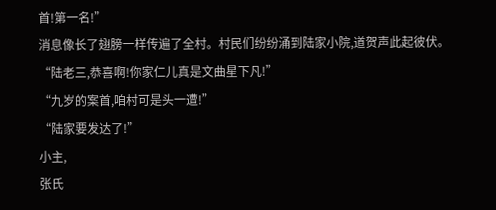首!第一名!”
消息像长了翅膀一样传遍了全村。村民们纷纷涌到陆家小院,道贺声此起彼伏。
“陆老三,恭喜啊!你家仁儿真是文曲星下凡!”
“九岁的案首,咱村可是头一遭!”
“陆家要发达了!”
小主,
张氏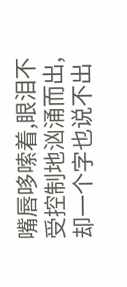嘴唇哆嗦着,眼泪不受控制地汹涌而出,却一个字也说不出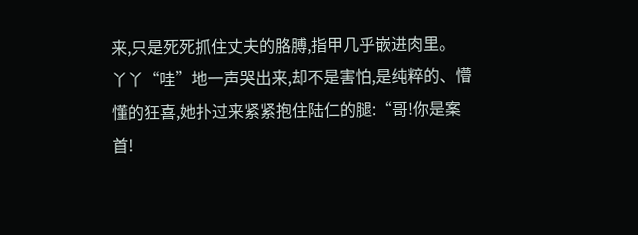来,只是死死抓住丈夫的胳膊,指甲几乎嵌进肉里。
丫丫“哇”地一声哭出来,却不是害怕,是纯粹的、懵懂的狂喜,她扑过来紧紧抱住陆仁的腿:“哥!你是案首!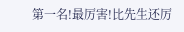第一名!最厉害!比先生还厉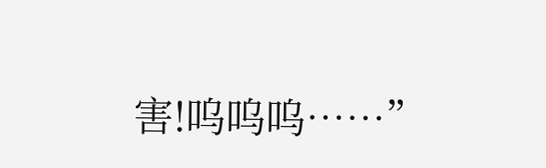害!呜呜呜……”